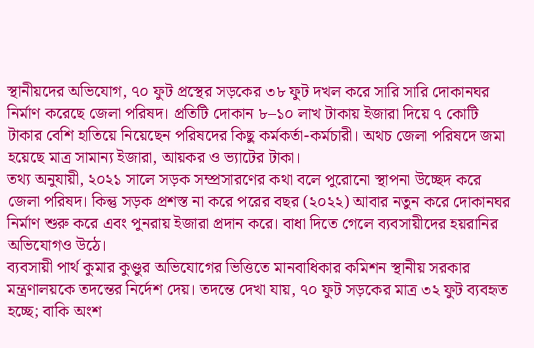স্থানীয়দের অভিযোগ, ৭০ ফুট প্রস্থের সড়কের ৩৮ ফুট দখল করে সারি সারি দোকানঘর নির্মাণ করেছে জেলা পরিষদ। প্রতিটি দোকান ৮–১০ লাখ টাকায় ইজারা দিয়ে ৭ কোটি টাকার বেশি হাতিয়ে নিয়েছেন পরিষদের কিছু কর্মকর্তা-কর্মচারী। অথচ জেলা পরিষদে জমা হয়েছে মাত্র সামান্য ইজারা, আয়কর ও ভ্যাটের টাকা।
তথ্য অনুযায়ী, ২০২১ সালে সড়ক সম্প্রসারণের কথা বলে পুরোনো স্থাপনা উচ্ছেদ করে জেলা পরিষদ। কিন্তু সড়ক প্রশস্ত না করে পরের বছর (২০২২) আবার নতুন করে দোকানঘর নির্মাণ শুরু করে এবং পুনরায় ইজারা প্রদান করে। বাধা দিতে গেলে ব্যবসায়ীদের হয়রানির অভিযোগও উঠে।
ব্যবসায়ী পার্থ কুমার কুণ্ডুর অভিযোগের ভিত্তিতে মানবাধিকার কমিশন স্থানীয় সরকার মন্ত্রণালয়কে তদন্তের নির্দেশ দেয়। তদন্তে দেখা যায়, ৭০ ফুট সড়কের মাত্র ৩২ ফুট ব্যবহৃত হচ্ছে; বাকি অংশ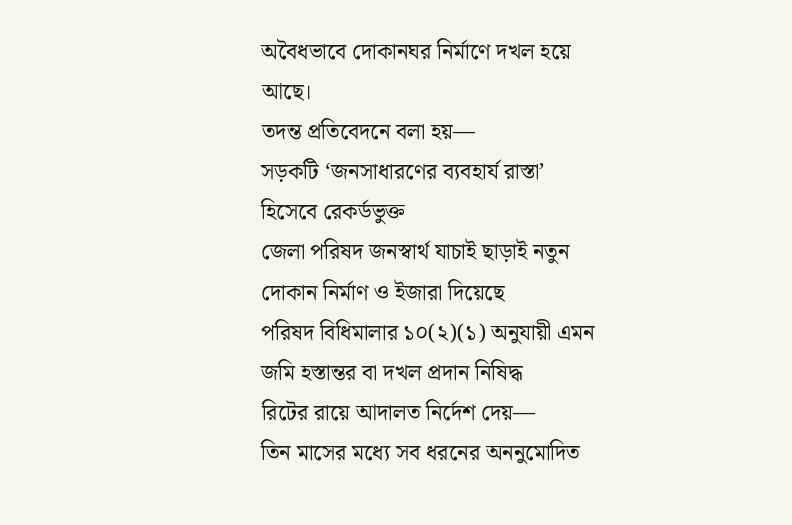অবৈধভাবে দোকানঘর নির্মাণে দখল হয়ে আছে।
তদন্ত প্রতিবেদনে বলা হয়—
সড়কটি ‘জনসাধারণের ব্যবহার্য রাস্তা’ হিসেবে রেকর্ডভুক্ত
জেলা পরিষদ জনস্বার্থ যাচাই ছাড়াই নতুন দোকান নির্মাণ ও ইজারা দিয়েছে
পরিষদ বিধিমালার ১০(২)(১) অনুযায়ী এমন জমি হস্তান্তর বা দখল প্রদান নিষিদ্ধ
রিটের রায়ে আদালত নির্দেশ দেয়—
তিন মাসের মধ্যে সব ধরনের অননুমোদিত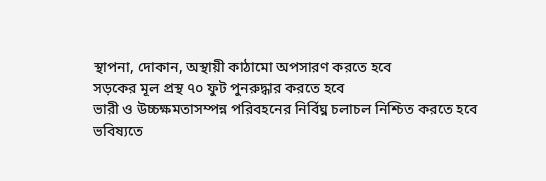স্থাপনা, দোকান, অস্থায়ী কাঠামো অপসারণ করতে হবে
সড়কের মূল প্রস্থ ৭০ ফুট পুনরুদ্ধার করতে হবে
ভারী ও উচ্চক্ষমতাসম্পন্ন পরিবহনের নির্বিঘ্ন চলাচল নিশ্চিত করতে হবে
ভবিষ্যতে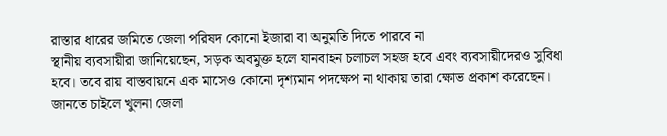রাস্তার ধারের জমিতে জেলা পরিষদ কোনো ইজারা বা অনুমতি দিতে পারবে না
স্থানীয় ব্যবসায়ীরা জানিয়েছেন, সড়ক অবমুক্ত হলে যানবাহন চলাচল সহজ হবে এবং ব্যবসায়ীদেরও সুবিধা হবে। তবে রায় বাস্তবায়নে এক মাসেও কোনো দৃশ্যমান পদক্ষেপ না থাকায় তারা ক্ষোভ প্রকাশ করেছেন।
জানতে চাইলে খুলনা জেলা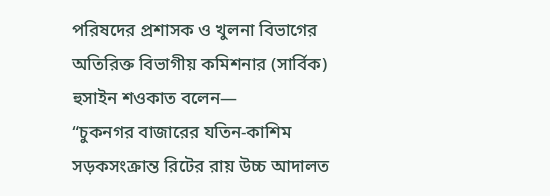পরিষদের প্রশাসক ও খুলনা বিভাগের অতিরিক্ত বিভাগীয় কমিশনার (সার্বিক) হুসাইন শওকাত বলেন—
“চুকনগর বাজারের যতিন-কাশিম সড়কসংক্রান্ত রিটের রায় উচ্চ আদালত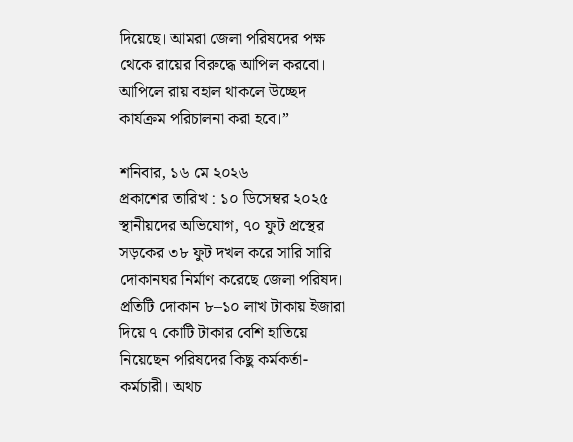দিয়েছে। আমরা জেলা পরিষদের পক্ষ থেকে রায়ের বিরুদ্ধে আপিল করবো। আপিলে রায় বহাল থাকলে উচ্ছেদ কার্যক্রম পরিচালনা করা হবে।”

শনিবার, ১৬ মে ২০২৬
প্রকাশের তারিখ : ১০ ডিসেম্বর ২০২৫
স্থানীয়দের অভিযোগ, ৭০ ফুট প্রস্থের সড়কের ৩৮ ফুট দখল করে সারি সারি দোকানঘর নির্মাণ করেছে জেলা পরিষদ। প্রতিটি দোকান ৮–১০ লাখ টাকায় ইজারা দিয়ে ৭ কোটি টাকার বেশি হাতিয়ে নিয়েছেন পরিষদের কিছু কর্মকর্তা-কর্মচারী। অথচ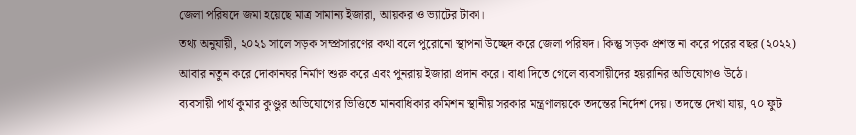জেলা পরিষদে জমা হয়েছে মাত্র সামান্য ইজারা, আয়কর ও ভ্যাটের টাকা।
তথ্য অনুযায়ী, ২০২১ সালে সড়ক সম্প্রসারণের কথা বলে পুরোনো স্থাপনা উচ্ছেদ করে জেলা পরিষদ। কিন্তু সড়ক প্রশস্ত না করে পরের বছর (২০২২) আবার নতুন করে দোকানঘর নির্মাণ শুরু করে এবং পুনরায় ইজারা প্রদান করে। বাধা দিতে গেলে ব্যবসায়ীদের হয়রানির অভিযোগও উঠে।
ব্যবসায়ী পার্থ কুমার কুণ্ডুর অভিযোগের ভিত্তিতে মানবাধিকার কমিশন স্থানীয় সরকার মন্ত্রণালয়কে তদন্তের নির্দেশ দেয়। তদন্তে দেখা যায়, ৭০ ফুট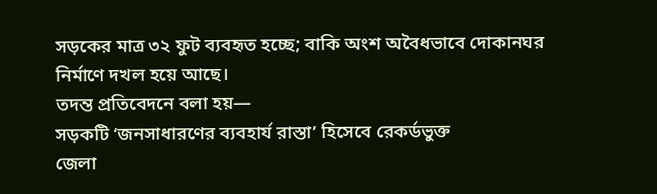সড়কের মাত্র ৩২ ফুট ব্যবহৃত হচ্ছে; বাকি অংশ অবৈধভাবে দোকানঘর নির্মাণে দখল হয়ে আছে।
তদন্ত প্রতিবেদনে বলা হয়—
সড়কটি ‘জনসাধারণের ব্যবহার্য রাস্তা’ হিসেবে রেকর্ডভুক্ত
জেলা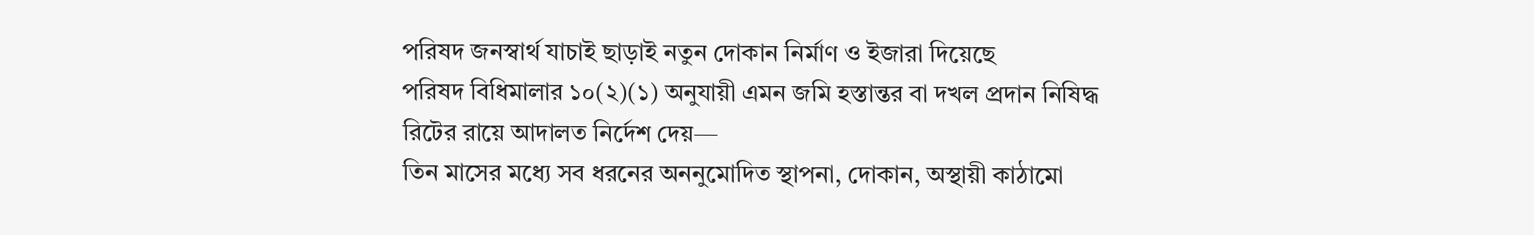পরিষদ জনস্বার্থ যাচাই ছাড়াই নতুন দোকান নির্মাণ ও ইজারা দিয়েছে
পরিষদ বিধিমালার ১০(২)(১) অনুযায়ী এমন জমি হস্তান্তর বা দখল প্রদান নিষিদ্ধ
রিটের রায়ে আদালত নির্দেশ দেয়—
তিন মাসের মধ্যে সব ধরনের অননুমোদিত স্থাপনা, দোকান, অস্থায়ী কাঠামো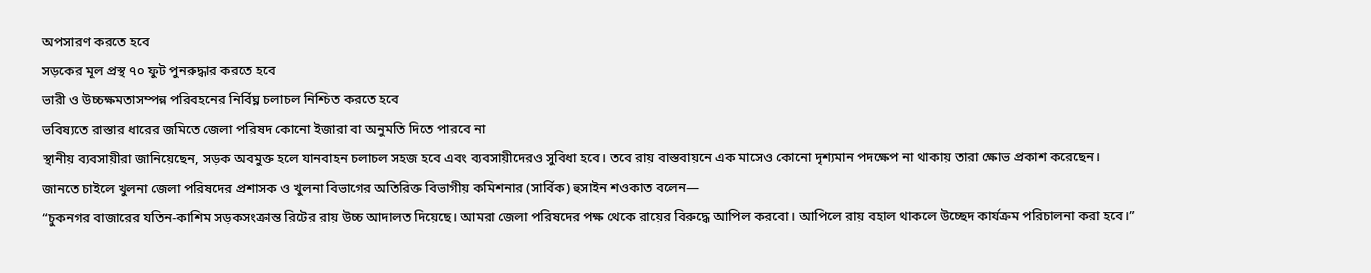অপসারণ করতে হবে
সড়কের মূল প্রস্থ ৭০ ফুট পুনরুদ্ধার করতে হবে
ভারী ও উচ্চক্ষমতাসম্পন্ন পরিবহনের নির্বিঘ্ন চলাচল নিশ্চিত করতে হবে
ভবিষ্যতে রাস্তার ধারের জমিতে জেলা পরিষদ কোনো ইজারা বা অনুমতি দিতে পারবে না
স্থানীয় ব্যবসায়ীরা জানিয়েছেন, সড়ক অবমুক্ত হলে যানবাহন চলাচল সহজ হবে এবং ব্যবসায়ীদেরও সুবিধা হবে। তবে রায় বাস্তবায়নে এক মাসেও কোনো দৃশ্যমান পদক্ষেপ না থাকায় তারা ক্ষোভ প্রকাশ করেছেন।
জানতে চাইলে খুলনা জেলা পরিষদের প্রশাসক ও খুলনা বিভাগের অতিরিক্ত বিভাগীয় কমিশনার (সার্বিক) হুসাইন শওকাত বলেন—
“চুকনগর বাজারের যতিন-কাশিম সড়কসংক্রান্ত রিটের রায় উচ্চ আদালত দিয়েছে। আমরা জেলা পরিষদের পক্ষ থেকে রায়ের বিরুদ্ধে আপিল করবো। আপিলে রায় বহাল থাকলে উচ্ছেদ কার্যক্রম পরিচালনা করা হবে।”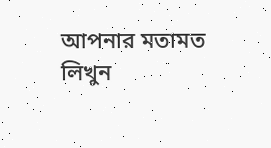আপনার মতামত লিখুন